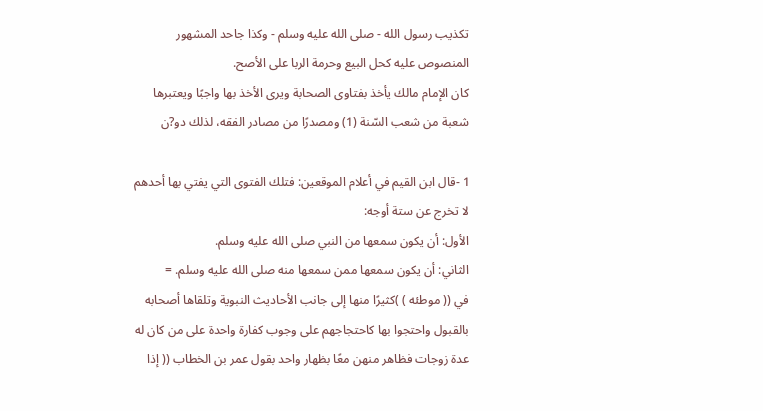تكذيب رسول الله - صلى الله عليه وسلم - وكذا جاحد المشهور المنصوص عليه كحل البيع وحرمة الربا على الأصح.
كان الإمام مالك يأخذ بفتاوى الصحابة ويرى الأخذ بها واجبًا ويعتبرها شعبة من شعب السّنة (1) ومصدرًا من مصادر الفقه، لذلك دو?ن

1 -قال ابن القيم في أعلام الموقعين: فتلك الفتوى التي يفتي بها أحدهم لا تخرج عن ستة أوجه:
الأول: أن يكون سمعها من النبي صلى الله عليه وسلم.
الثاني: أن يكون سمعها ممن سمعها منه صلى الله عليه وسلم. =
في (( موطئه ) )كثيرًا منها إلى جانب الأحاديث النبوية وتلقاها أصحابه بالقبول واحتجوا بها كاحتجاجهم على وجوب كفارة واحدة على من كان له عدة زوجات فظاهر منهن معًا بظهار واحد بقول عمر بن الخطاب (( إذا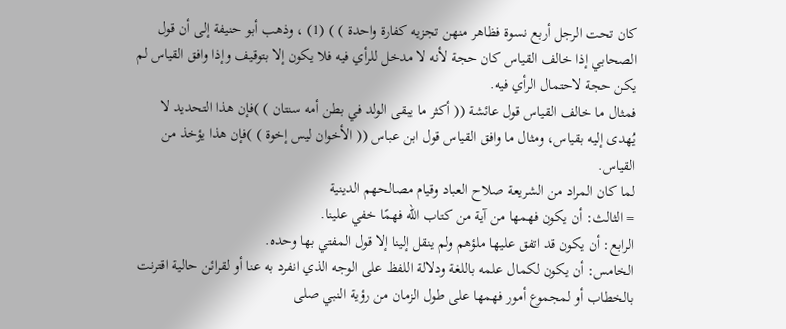كان تحت الرجل أربع نسوة فظاهر منهن تجزيه كفارة واحدة ) ) (1) ، وذهب أبو حنيفة إلى أن قول الصحابي إذا خالف القياس كان حجة لأنه لا مدخل للرأي فيه فلا يكون إلا بتوقيف وإذا وافق القياس لم يكن حجة لاحتمال الرأي فيه.
فمثال ما خالف القياس قول عائشة (( أكثر ما يبقى الولد في بطن أمه سنتان ) )فإن هذا التحديد لا يُهدى إليه بقياس، ومثال ما وافق القياس قول ابن عباس (( الأخوان ليس إخوة ) )فإن هذا يؤخذ من القياس.
لما كان المراد من الشريعة صلاح العباد وقيام مصالحهم الدينية
= الثالث: أن يكون فهمها من آية من كتاب الله فهمًا خفي علينا.
الرابع: أن يكون قد اتفق عليها ملؤهم ولم ينقل إلينا إلا قول المفتي بها وحده.
الخامس: أن يكون لكمال علمه باللغة ودلالة اللفظ على الوجه الذي انفرد به عنا أو لقرائن حالية اقترنت بالخطاب أو لمجموع أمور فهمها على طول الزمان من رؤية النبي صلى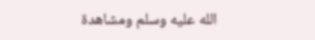الله عليه وسلم ومشاهدة